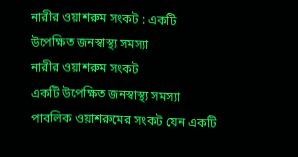নারীর ওয়াশরুম সংকট : একটি উপেক্ষিত জনস্বাস্থ্য সমস্যা
নারীর ওয়াশরুম সংকট
একটি উপেক্ষিত জনস্বাস্থ্য সমস্যা
পাবলিক ওয়াশরুমের সংকট যেন একটি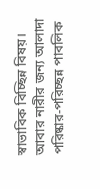স্বাভাবিক বিচ্ছিন্ন বিষয়। আবার নারীর জন্য আলাদা পরিষ্কার-পরিচ্ছন্ন পাবলিক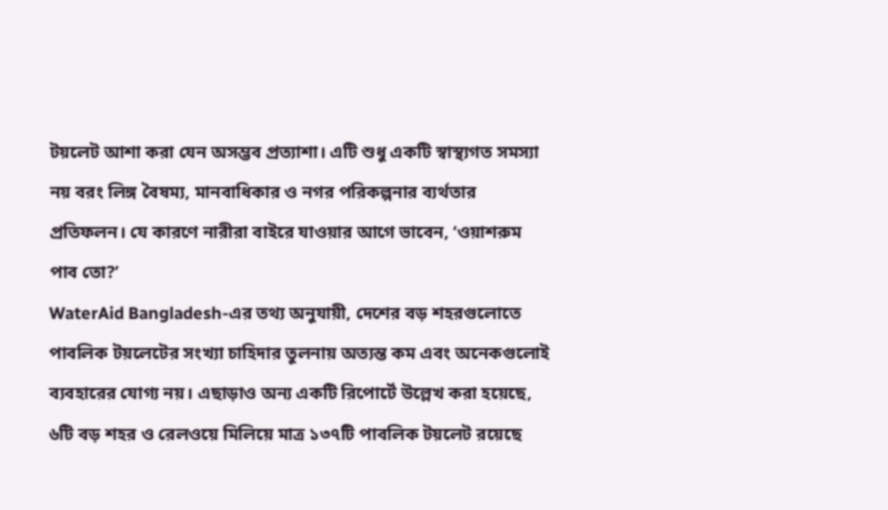টয়লেট আশা করা যেন অসম্ভব প্রত্যাশা। এটি শুধু একটি স্বাস্থ্যগত সমস্যা নয় বরং লিঙ্গ বৈষম্য, মানবাধিকার ও নগর পরিকল্পনার ব্যর্থতার প্রতিফলন। যে কারণে নারীরা বাইরে যাওয়ার আগে ভাবেন, ‘ওয়াশরুম পাব তো?’
WaterAid Bangladesh-এর তথ্য অনুযায়ী, দেশের বড় শহরগুলোতে পাবলিক টয়লেটের সংখ্যা চাহিদার তুলনায় অত্যন্ত কম এবং অনেকগুলোই ব্যবহারের যোগ্য নয়। এছাড়াও অন্য একটি রিপোর্টে উল্লেখ করা হয়েছে, ৬টি বড় শহর ও রেলওয়ে মিলিয়ে মাত্র ১৩৭টি পাবলিক টয়লেট রয়েছে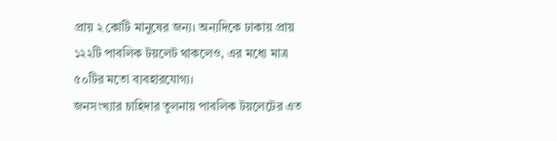প্রায় ২ কোটি মানুষের জন্য। অন্যদিকে ঢাকায় প্রায় ১২২টি পাবলিক টয়লেট থাকলেও, এর মধ্যে মাত্র ৫০টির মতো ব্যবহারযোগ্য।
জনসংখ্যার চাহিদার তুলনায় পাবলিক টয়লেটের এত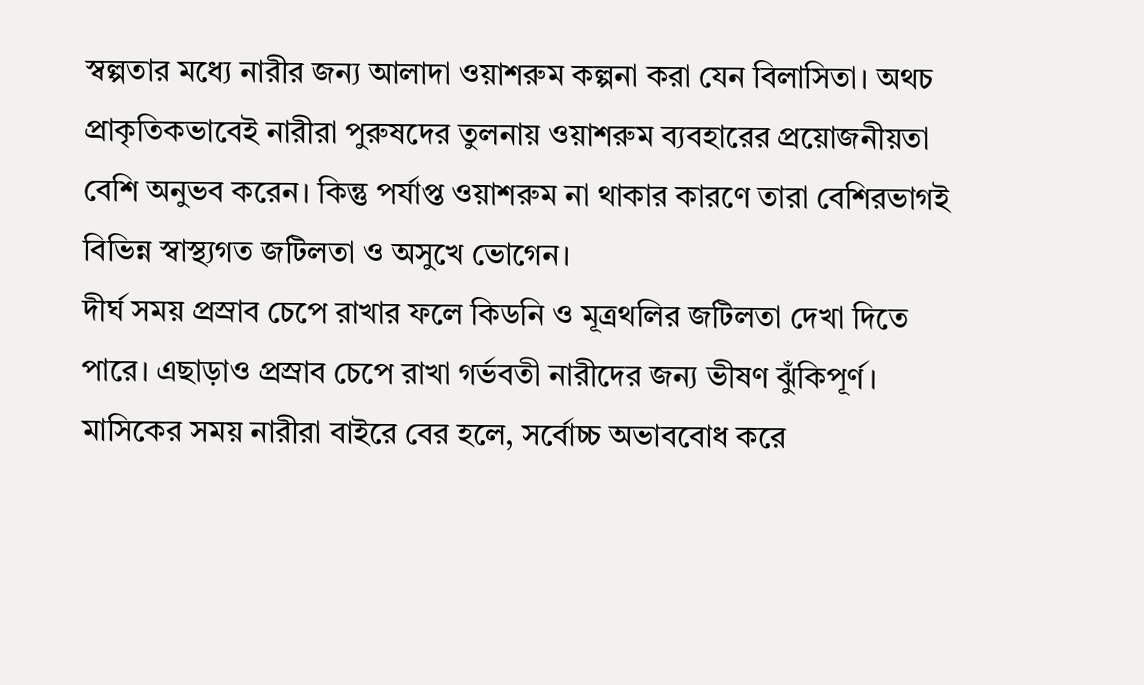স্বল্পতার মধ্যে নারীর জন্য আলাদা ওয়াশরুম কল্পনা করা যেন বিলাসিতা। অথচ প্রাকৃতিকভাবেই নারীরা পুরুষদের তুলনায় ওয়াশরুম ব্যবহারের প্রয়োজনীয়তা বেশি অনুভব করেন। কিন্তু পর্যাপ্ত ওয়াশরুম না থাকার কারণে তারা বেশিরভাগই বিভিন্ন স্বাস্থ্যগত জটিলতা ও অসুখে ভোগেন।
দীর্ঘ সময় প্রস্রাব চেপে রাখার ফলে কিডনি ও মূত্রথলির জটিলতা দেখা দিতে পারে। এছাড়াও প্রস্রাব চেপে রাখা গর্ভবতী নারীদের জন্য ভীষণ ঝুঁকিপূর্ণ। মাসিকের সময় নারীরা বাইরে বের হলে, সর্বোচ্চ অভাববোধ করে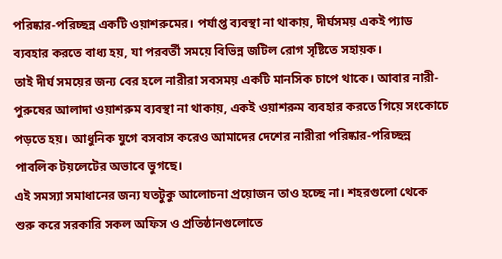পরিষ্কার-পরিচ্ছন্ন একটি ওয়াশরুমের। পর্যাপ্ত ব্যবস্থা না থাকায়, দীর্ঘসময় একই প্যাড ব্যবহার করতে বাধ্য হয়, যা পরবর্তী সময়ে বিভিন্ন জটিল রোগ সৃষ্টিতে সহায়ক।
তাই দীর্ঘ সময়ের জন্য বের হলে নারীরা সবসময় একটি মানসিক চাপে থাকে। আবার নারী-পুরুষের আলাদা ওয়াশরুম ব্যবস্থা না থাকায়, একই ওয়াশরুম ব্যবহার করতে গিয়ে সংকোচে পড়তে হয়। আধুনিক যুগে বসবাস করেও আমাদের দেশের নারীরা পরিষ্কার-পরিচ্ছন্ন পাবলিক টয়লেটের অভাবে ভুগছে।
এই সমস্যা সমাধানের জন্য যতটুকু আলোচনা প্রয়োজন তাও হচ্ছে না। শহরগুলো থেকে শুরু করে সরকারি সকল অফিস ও প্রতিষ্ঠানগুলোতে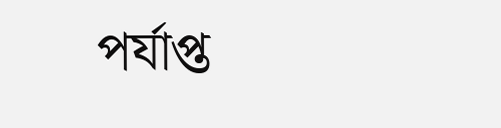পর্যাপ্ত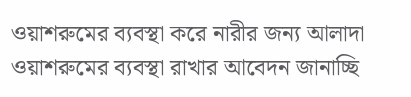ওয়াশরুমের ব্যবস্থা করে নারীর জন্য আলাদা ওয়াশরুমের ব্যবস্থা রাখার আবেদন জানাচ্ছি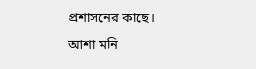প্রশাসনের কাছে।
আশা মনি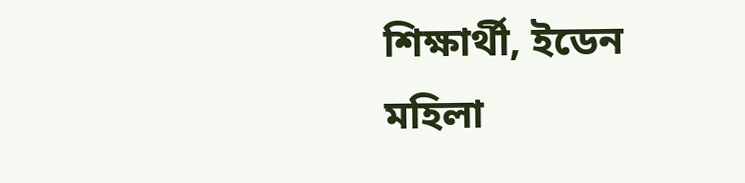শিক্ষার্থী, ইডেন মহিলা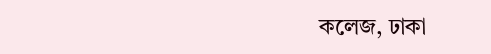কলেজ, ঢাকা